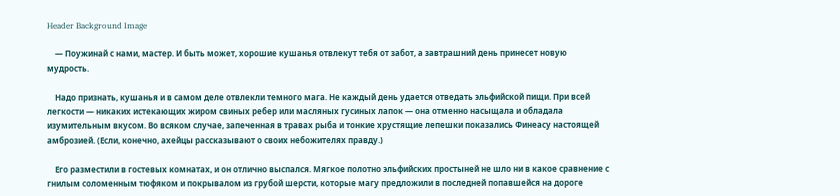Header Background Image

    — Поужинай с нами, мастер. И быть может, хорошие кушанья отвлекут тебя от забот, а завтрашний день принесет новую мудрость.

    Надо признать, кушанья и в самом деле отвлекли темного мага. Не каждый день удается отведать эльфийской пищи. При всей легкости — никаких истекающих жиром свиных ребер или масляных гусиных лапок — она отменно насыщала и обладала изумительным вкусом. Во всяком случае, запеченная в травах рыба и тонкие хрустящие лепешки показались Финеасу настоящей амброзией. (Если, конечно, ахейцы рассказывают о своих небожителях правду.)

    Его разместили в гостевых комнатах, и он отлично выспался. Мягкое полотно эльфийских простыней не шло ни в какое сравнение с гнилым соломенным тюфяком и покрывалом из грубой шерсти, которые магу предложили в последней попавшейся на дороге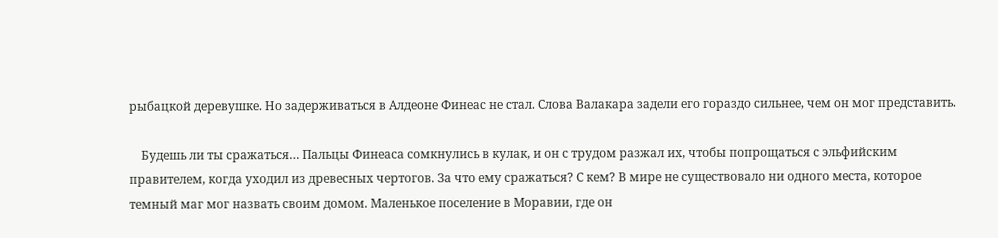рыбацкой деревушке. Но задерживаться в Алдеоне Финеас не стал. Слова Валакара задели его гораздо сильнее, чем он мог представить.

    Будешь ли ты сражаться… Пальцы Финеаса сомкнулись в кулак, и он с трудом разжал их, чтобы попрощаться с эльфийским правителем, когда уходил из древесных чертогов. За что ему сражаться? С кем? В мире не существовало ни одного места, которое темный маг мог назвать своим домом. Маленькое поселение в Моравии, где он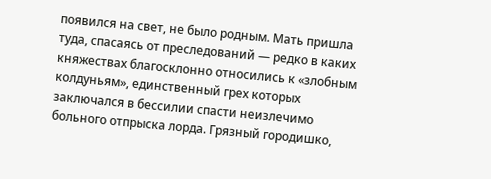появился на свет, не было родным. Мать пришла туда, спасаясь от преследований — редко в каких княжествах благосклонно относились к «злобным колдуньям», единственный грех которых заключался в бессилии спасти неизлечимо больного отпрыска лорда. Грязный городишко,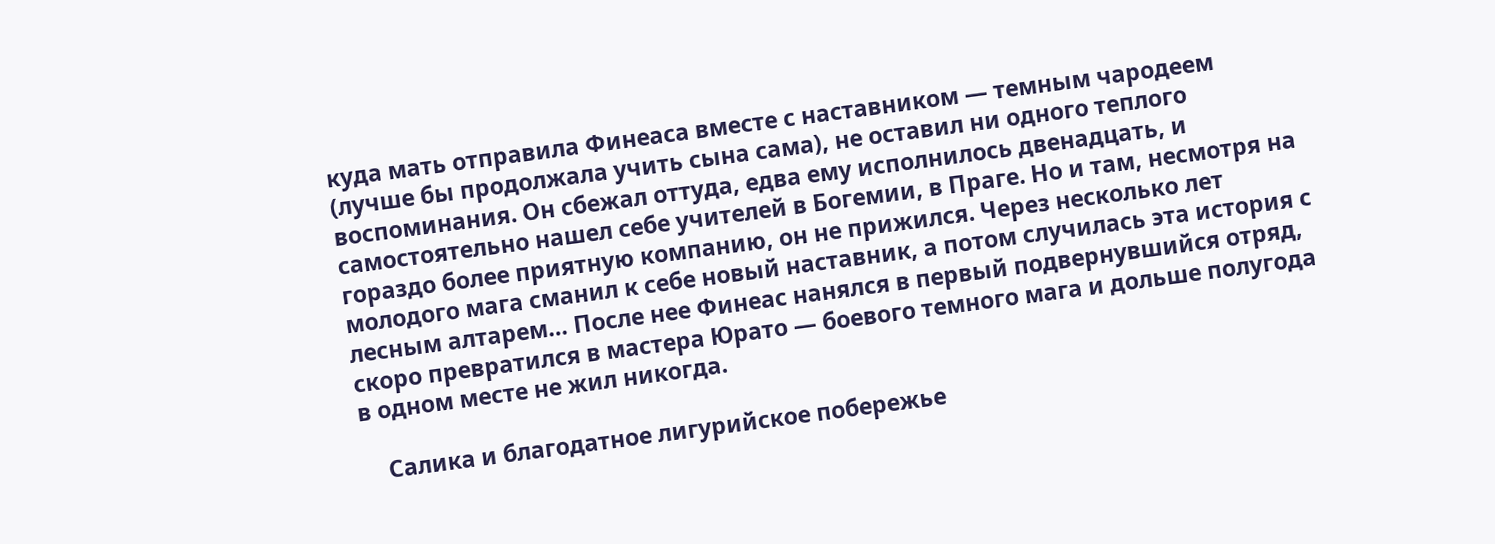куда мать отправила Финеаса вместе с наставником — темным чародеем (лучше бы продолжала учить сына сама), не оставил ни одного теплого воспоминания. Он сбежал оттуда, едва ему исполнилось двенадцать, и самостоятельно нашел себе учителей в Богемии, в Праге. Но и там, несмотря на гораздо более приятную компанию, он не прижился. Через несколько лет молодого мага сманил к себе новый наставник, а потом случилась эта история с лесным алтарем… После нее Финеас нанялся в первый подвернувшийся отряд, скоро превратился в мастера Юрато — боевого темного мага и дольше полугода в одном месте не жил никогда.

    Салика и благодатное лигурийское побережье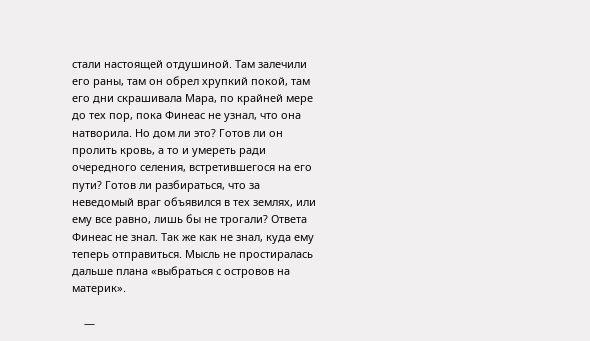стали настоящей отдушиной. Там залечили его раны, там он обрел хрупкий покой, там его дни скрашивала Мара, по крайней мере до тех пор, пока Финеас не узнал, что она натворила. Но дом ли это? Готов ли он пролить кровь, а то и умереть ради очередного селения, встретившегося на его пути? Готов ли разбираться, что за неведомый враг объявился в тех землях, или ему все равно, лишь бы не трогали? Ответа Финеас не знал. Так же как не знал, куда ему теперь отправиться. Мысль не простиралась дальше плана «выбраться с островов на материк».

    —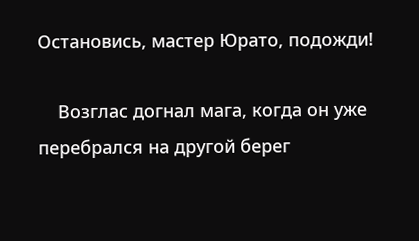Остановись, мастер Юрато, подожди!

    Возглас догнал мага, когда он уже перебрался на другой берег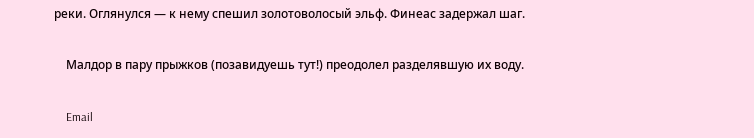реки. Оглянулся — к нему спешил золотоволосый эльф. Финеас задержал шаг.

    Малдор в пару прыжков (позавидуешь тут!) преодолел разделявшую их воду.

    Email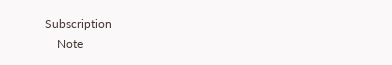Subscription
    Note